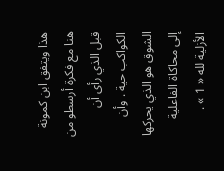هذا ويتفق ابن كمونة هنا مع فكرة أرسطو من قبل الذي رأى أن الكواكب حية . وأن الشوق هو الذي يحركها إلى محاكاة الفاعلية الأزلية لله « 1 » .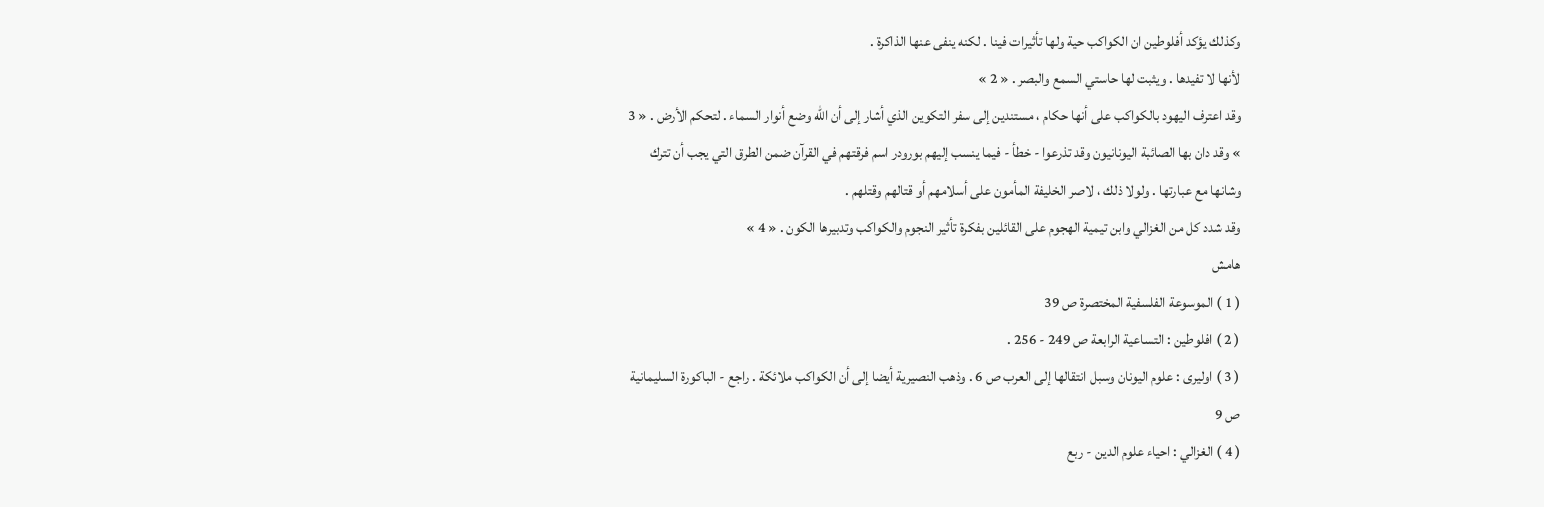وكذلك يؤكد أفلوطين ان الكواكب حية ولها تأثيرات فينا . لكنه ينفى عنها الذاكرة .
لأنها لا تفيدها . ويثبت لها حاستي السمع والبصر . « 2 »
وقد اعترف اليهود بالكواكب على أنها حكام ، مستندين إلى سفر التكوين الذي أشار إلى أن الله وضع أنوار السماء . لتحكم الأرض . « 3 » وقد دان بها الصائبة اليونانيون وقد تذرعوا - خطأ - فيما ينسب إليهم بورودر اسم فرقتهم في القرآن ضمن الطرق التي يجب أن تترك وشانها مع عبارتها . ولولا ذلك ، لاصر الخليفة المأمون على أسلامهم أو قتالهم وقتلهم .
وقد شدد كل من الغزالي وابن تيمية الهجوم على القائلين بفكرة تأثير النجوم والكواكب وتدبيرها الكون . « 4 »
هامش
( 1 ) الموسوعة الفلسفية المختصرة ص 39
( 2 ) افلوطين : التساعية الرابعة ص 249 - 256 .
( 3 ) اوليرى : علوم اليونان وسبل انتقالها إلى العرب ص 6 . وذهب النصيرية أيضا إلى أن الكواكب ملائكة . راجع - الباكورة السليمانية ص 9
( 4 ) الغزالي : احياء علوم الدين - ربع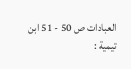العبادات ص 50 - 51 ابن تيمية :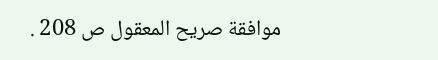موافقة صريح المعقول ص 208 .